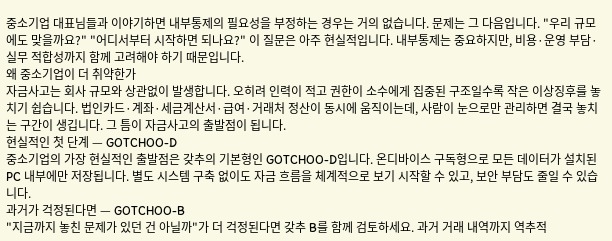중소기업 대표님들과 이야기하면 내부통제의 필요성을 부정하는 경우는 거의 없습니다. 문제는 그 다음입니다. "우리 규모에도 맞을까요?" "어디서부터 시작하면 되나요?" 이 질문은 아주 현실적입니다. 내부통제는 중요하지만, 비용·운영 부담·실무 적합성까지 함께 고려해야 하기 때문입니다.
왜 중소기업이 더 취약한가
자금사고는 회사 규모와 상관없이 발생합니다. 오히려 인력이 적고 권한이 소수에게 집중된 구조일수록 작은 이상징후를 놓치기 쉽습니다. 법인카드·계좌·세금계산서·급여·거래처 정산이 동시에 움직이는데, 사람이 눈으로만 관리하면 결국 놓치는 구간이 생깁니다. 그 틈이 자금사고의 출발점이 됩니다.
현실적인 첫 단계 — GOTCHOO-D
중소기업의 가장 현실적인 출발점은 갖추의 기본형인 GOTCHOO-D입니다. 온디바이스 구독형으로 모든 데이터가 설치된 PC 내부에만 저장됩니다. 별도 시스템 구축 없이도 자금 흐름을 체계적으로 보기 시작할 수 있고, 보안 부담도 줄일 수 있습니다.
과거가 걱정된다면 — GOTCHOO-B
"지금까지 놓친 문제가 있던 건 아닐까"가 더 걱정된다면 갖추 B를 함께 검토하세요. 과거 거래 내역까지 역추적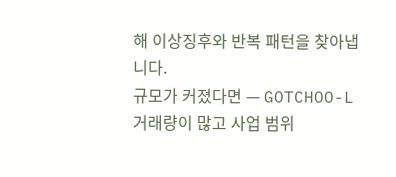해 이상징후와 반복 패턴을 찾아냅니다.
규모가 커졌다면 — GOTCHOO-L
거래량이 많고 사업 범위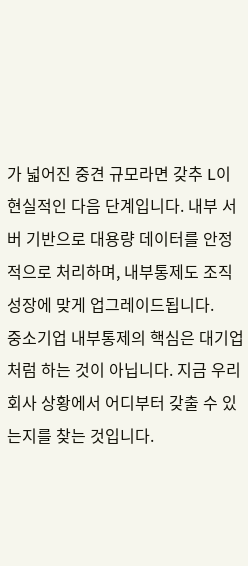가 넓어진 중견 규모라면 갖추 L이 현실적인 다음 단계입니다. 내부 서버 기반으로 대용량 데이터를 안정적으로 처리하며, 내부통제도 조직 성장에 맞게 업그레이드됩니다.
중소기업 내부통제의 핵심은 대기업처럼 하는 것이 아닙니다. 지금 우리 회사 상황에서 어디부터 갖출 수 있는지를 찾는 것입니다.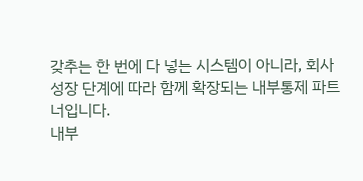갖추는 한 번에 다 넣는 시스템이 아니라, 회사 성장 단계에 따라 함께 확장되는 내부통제 파트너입니다.
내부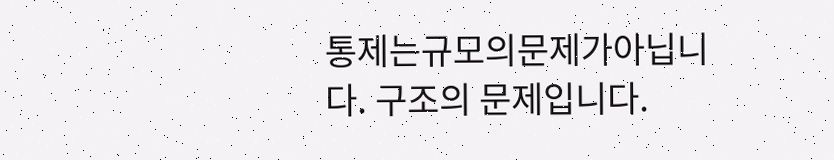통제는규모의문제가아닙니다. 구조의 문제입니다.